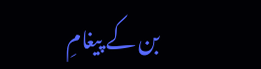بن کے پیغامِ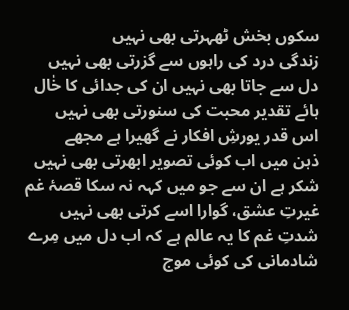سکوں بخش ٹھہرتی بھی نہیں
زندگی درد کی راہوں سے گزرتی بھی نہیں
دل سے جاتا بھی نہیں ان کی جدائی کا خٰال
ہائے تقدیر محبت کی سنورتی بھی نہیں
اس قدر یورشِ افکار نے گھیرا ہے مجھے
ذہن میں اب کوئی تصویر ابھرتی بھی نہیں
شکر ہے ان سے جو میں کہہ نہ سکا قصۂ غم
غیرتِ عشق، گوارا اسے کرتی بھی نہیں
شدتِ غم کا یہ عالم ہے کہ اب دل میں مِرے
شادمانی کی کوئی موج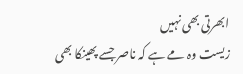ابھرتی بھی نہیں
زیست وہ مے ہے کہ ناصر جسے پھینکا بھی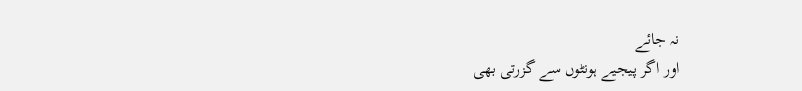نہ جائے
اور اگر پیجیے ہونٹوں سے گزرتی بھی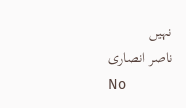نہیں
ناصر انصاری
No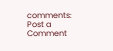comments:
Post a Comment